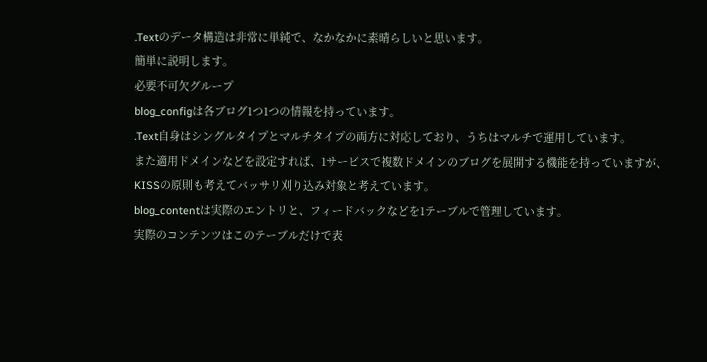.Textのデータ構造は非常に単純で、なかなかに素晴らしいと思います。
簡単に説明します。
必要不可欠グループ
blog_configは各ブログ1つ1つの情報を持っています。
.Text自身はシングルタイプとマルチタイプの両方に対応しており、うちはマルチで運用しています。
また適用ドメインなどを設定すれば、1サービスで複数ドメインのブログを展開する機能を持っていますが、KISSの原則も考えてバッサリ刈り込み対象と考えています。
blog_contentは実際のエントリと、フィードバックなどを1テーブルで管理しています。
実際のコンテンツはこのテーブルだけで表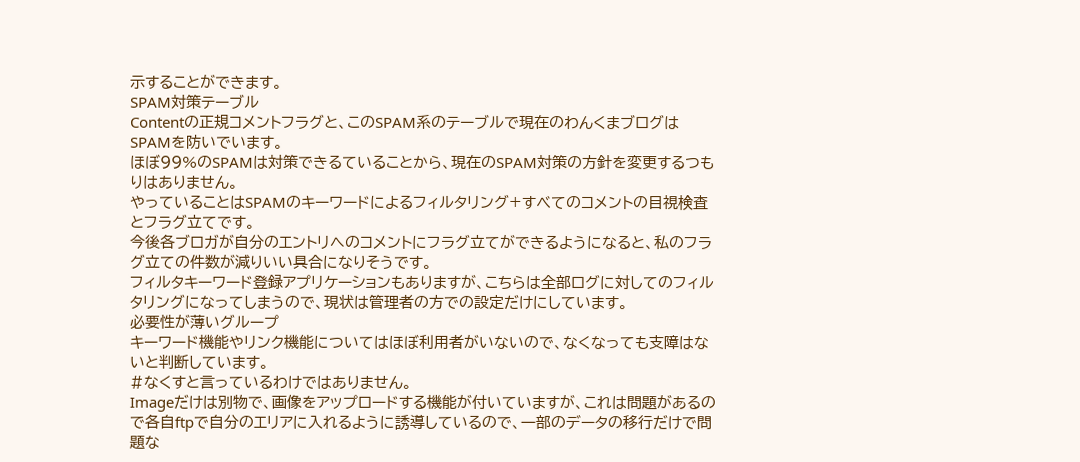示することができます。
SPAM対策テーブル
Contentの正規コメントフラグと、このSPAM系のテーブルで現在のわんくまブログはSPAMを防いでいます。
ほぼ99%のSPAMは対策できるていることから、現在のSPAM対策の方針を変更するつもりはありません。
やっていることはSPAMのキーワードによるフィルタリング+すべてのコメントの目視検査とフラグ立てです。
今後各ブロガが自分のエントリへのコメントにフラグ立てができるようになると、私のフラグ立ての件数が減りいい具合になりそうです。
フィルタキーワード登録アプリケーションもありますが、こちらは全部ログに対してのフィルタリングになってしまうので、現状は管理者の方での設定だけにしています。
必要性が薄いグループ
キーワード機能やリンク機能についてはほぼ利用者がいないので、なくなっても支障はないと判断しています。
#なくすと言っているわけではありません。
Imageだけは別物で、画像をアップロードする機能が付いていますが、これは問題があるので各自ftpで自分のエリアに入れるように誘導しているので、一部のデータの移行だけで問題な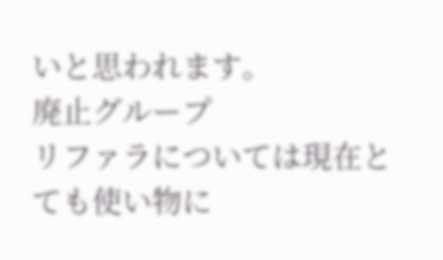いと思われます。
廃止グループ
リファラについては現在とても使い物に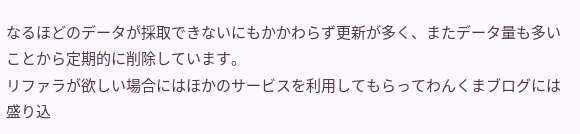なるほどのデータが採取できないにもかかわらず更新が多く、またデータ量も多いことから定期的に削除しています。
リファラが欲しい場合にはほかのサービスを利用してもらってわんくまブログには盛り込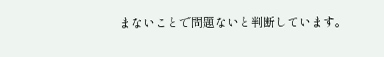まないことで問題ないと判断しています。